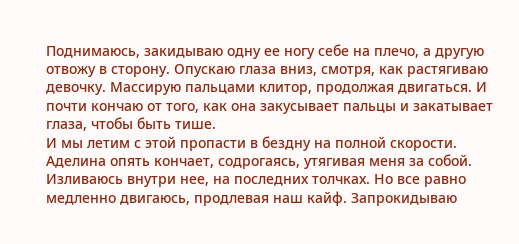Поднимаюсь, закидываю одну ее ногу себе на плечо, а другую отвожу в сторону. Опускаю глаза вниз, смотря, как растягиваю девочку. Массирую пальцами клитор, продолжая двигаться. И почти кончаю от того, как она закусывает пальцы и закатывает глаза, чтобы быть тише.
И мы летим с этой пропасти в бездну на полной скорости. Аделина опять кончает, содрогаясь, утягивая меня за собой.
Изливаюсь внутри нее, на последних толчках. Но все равно медленно двигаюсь, продлевая наш кайф. Запрокидываю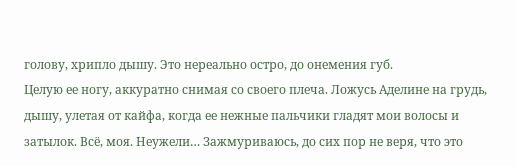голову, хрипло дышу. Это нереально остро, до онемения губ.
Целую ее ногу, аккуратно снимая со своего плеча. Ложусь Аделине на грудь, дышу, улетая от кайфа, когда ее нежные пальчики гладят мои волосы и затылок. Всё, моя. Неужели… Зажмуриваюсь, до сих пор не веря, что это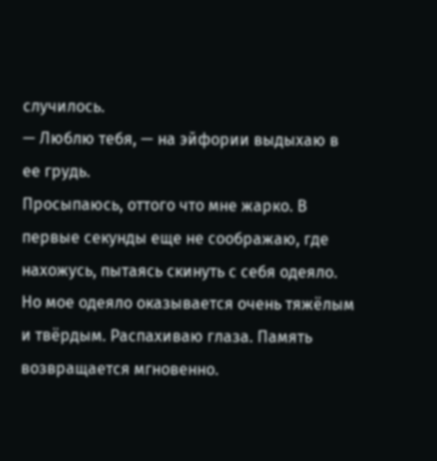случилось.
— Люблю тебя, — на эйфории выдыхаю в ее грудь.
Просыпаюсь, оттого что мне жарко. В первые секунды еще не соображаю, где нахожусь, пытаясь скинуть с себя одеяло. Но мое одеяло оказывается очень тяжёлым и твёрдым. Распахиваю глаза. Память возвращается мгновенно.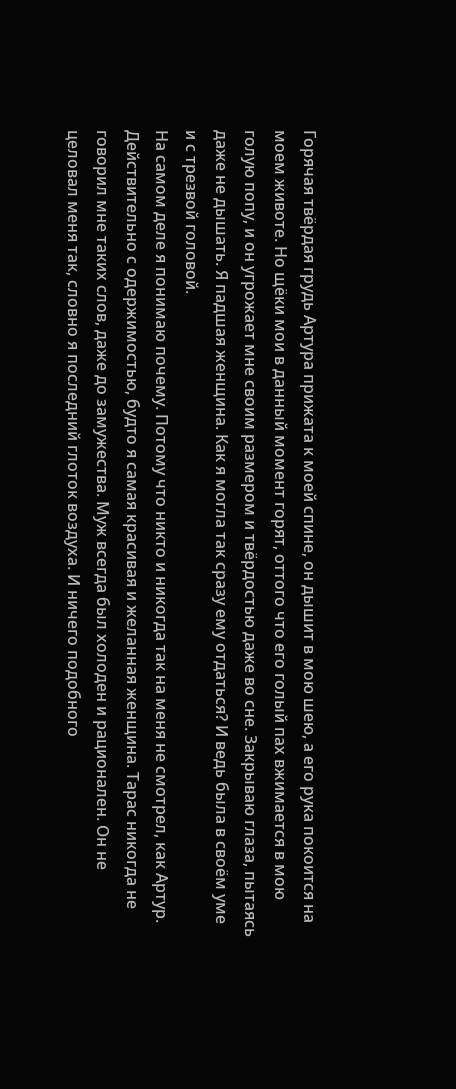Горячая твёрдая грудь Артура прижата к моей спине, он дышит в мою шею, а его рука покоится на моем животе. Но щёки мои в данный момент горят, оттого что его голый пах вжимается в мою голую попу, и он угрожает мне своим размером и твёрдостью даже во сне. Закрываю глаза, пытаясь даже не дышать. Я падшая женщина. Как я могла так сразу ему отдаться? И ведь была в своём уме и с трезвой головой.
На самом деле я понимаю почему. Потому что никто и никогда так на меня не смотрел, как Артур. Действительно с одержимостью, будто я самая красивая и желанная женщина. Тарас никогда не говорил мне таких слов, даже до замужества. Муж всегда был холоден и рационален. Он не целовал меня так, словно я последний глоток воздуха. И ничего подобного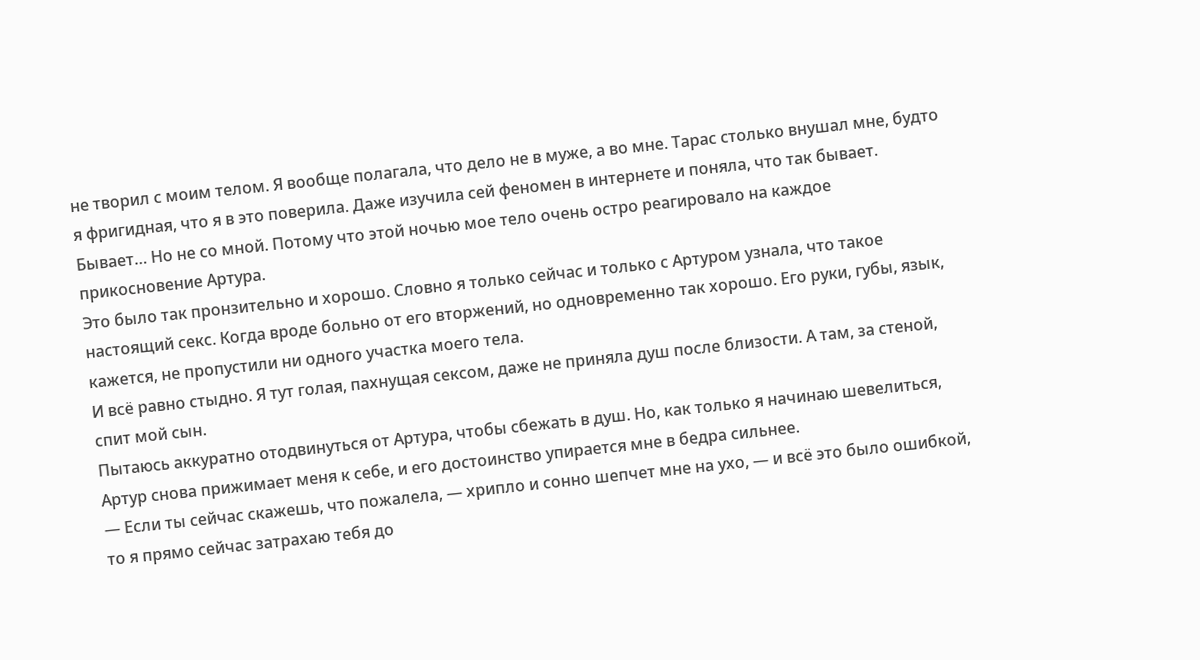не творил с моим телом. Я вообще полагала, что дело не в муже, а во мне. Тарас столько внушал мне, будто я фригидная, что я в это поверила. Даже изучила сей феномен в интернете и поняла, что так бывает.
Бывает… Но не со мной. Потому что этой ночью мое тело очень остро реагировало на каждое прикосновение Артура.
Это было так пронзительно и хорошо. Словно я только сейчас и только с Артуром узнала, что такое настоящий секс. Когда вроде больно от его вторжений, но одновременно так хорошо. Его руки, губы, язык, кажется, не пропустили ни одного участка моего тела.
И всё равно стыдно. Я тут голая, пахнущая сексом, даже не приняла душ после близости. А там, за стеной, спит мой сын.
Пытаюсь аккуратно отодвинуться от Артура, чтобы сбежать в душ. Но, как только я начинаю шевелиться, Артур снова прижимает меня к себе, и его достоинство упирается мне в бедра сильнее.
— Если ты сейчас скажешь, что пожалела, — хрипло и сонно шепчет мне на ухо, — и всё это было ошибкой, то я прямо сейчас затрахаю тебя до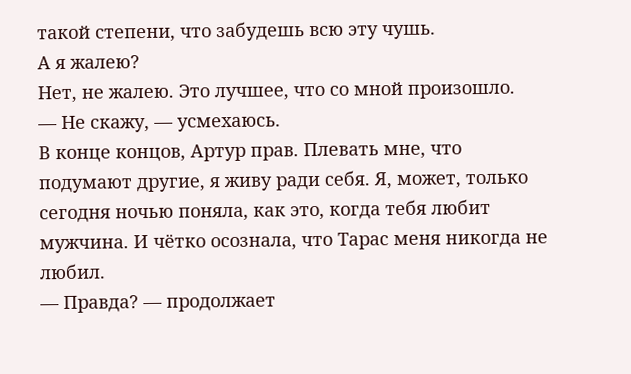такой степени, что забудешь всю эту чушь.
А я жалею?
Нет, не жалею. Это лучшее, что со мной произошло.
— Не скажу, — усмехаюсь.
В конце концов, Артур прав. Плевать мне, что подумают другие, я живу ради себя. Я, может, только сегодня ночью поняла, как это, когда тебя любит мужчина. И чётко осознала, что Тарас меня никогда не любил.
— Правда? — продолжает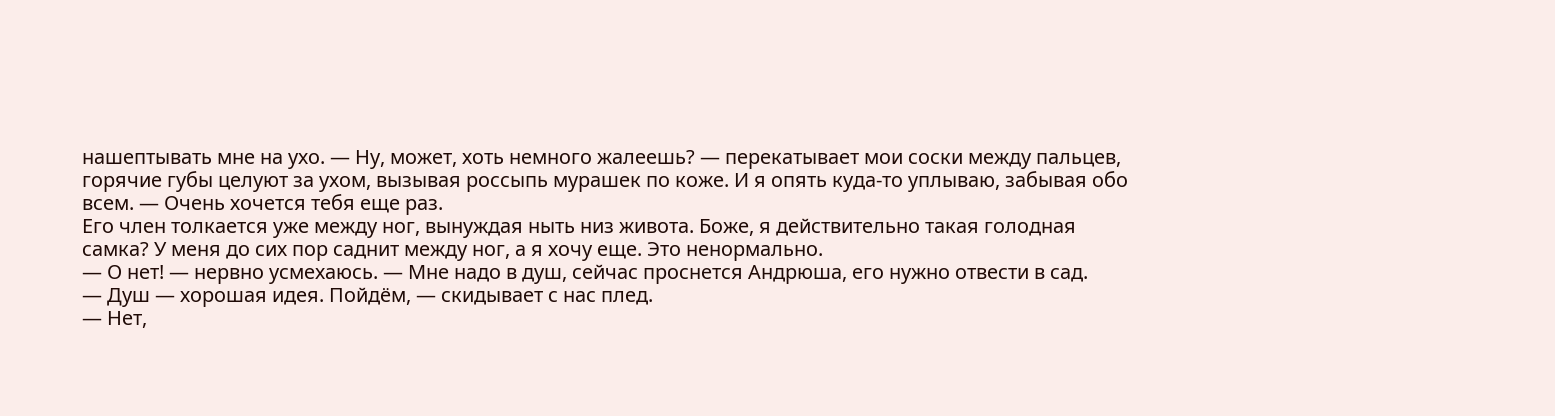нашептывать мне на ухо. — Ну, может, хоть немного жалеешь? — перекатывает мои соски между пальцев, горячие губы целуют за ухом, вызывая россыпь мурашек по коже. И я опять куда-то уплываю, забывая обо всем. — Очень хочется тебя еще раз.
Его член толкается уже между ног, вынуждая ныть низ живота. Боже, я действительно такая голодная самка? У меня до сих пор саднит между ног, а я хочу еще. Это ненормально.
— О нет! — нервно усмехаюсь. — Мне надо в душ, сейчас проснется Андрюша, его нужно отвести в сад.
— Душ — хорошая идея. Пойдём, — скидывает с нас плед.
— Нет,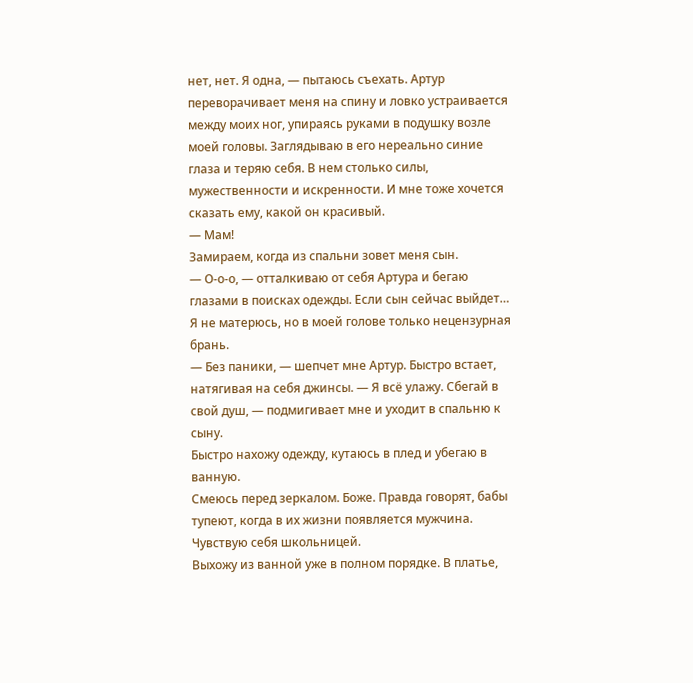нет, нет. Я одна, — пытаюсь съехать. Артур переворачивает меня на спину и ловко устраивается между моих ног, упираясь руками в подушку возле моей головы. Заглядываю в его нереально синие глаза и теряю себя. В нем столько силы, мужественности и искренности. И мне тоже хочется сказать ему, какой он красивый.
— Мам!
Замираем, когда из спальни зовет меня сын.
— О-о-о, — отталкиваю от себя Артура и бегаю глазами в поисках одежды. Если сын сейчас выйдет… Я не матерюсь, но в моей голове только нецензурная брань.
— Без паники, — шепчет мне Артур. Быстро встает, натягивая на себя джинсы. — Я всё улажу. Сбегай в свой душ, — подмигивает мне и уходит в спальню к сыну.
Быстро нахожу одежду, кутаюсь в плед и убегаю в ванную.
Смеюсь перед зеркалом. Боже. Правда говорят, бабы тупеют, когда в их жизни появляется мужчина. Чувствую себя школьницей.
Выхожу из ванной уже в полном порядке. В платье,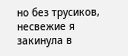но без трусиков, несвежие я закинула в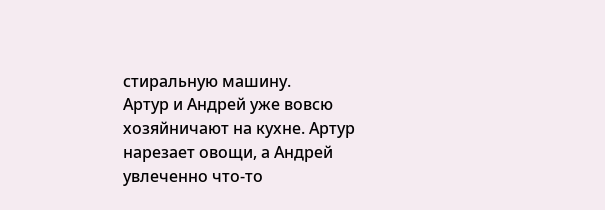стиральную машину.
Артур и Андрей уже вовсю хозяйничают на кухне. Артур нарезает овощи, а Андрей увлеченно что-то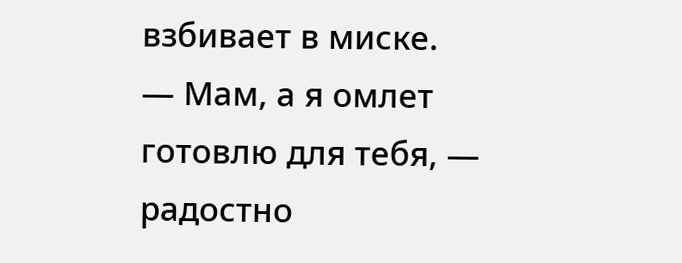взбивает в миске.
— Мам, а я омлет готовлю для тебя, — радостно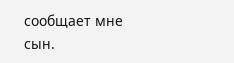сообщает мне сын.